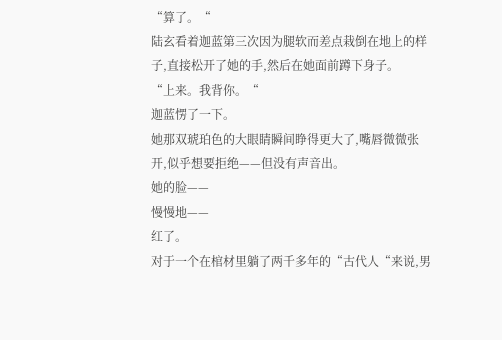“算了。“
陆玄看着迦蓝第三次因为腿软而差点栽倒在地上的样子,直接松开了她的手,然后在她面前蹲下身子。
“上来。我背你。“
迦蓝愣了一下。
她那双琥珀色的大眼睛瞬间睁得更大了,嘴唇微微张开,似乎想要拒绝——但没有声音出。
她的脸——
慢慢地——
红了。
对于一个在棺材里躺了两千多年的“古代人“来说,男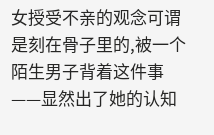女授受不亲的观念可谓是刻在骨子里的,被一个陌生男子背着这件事——显然出了她的认知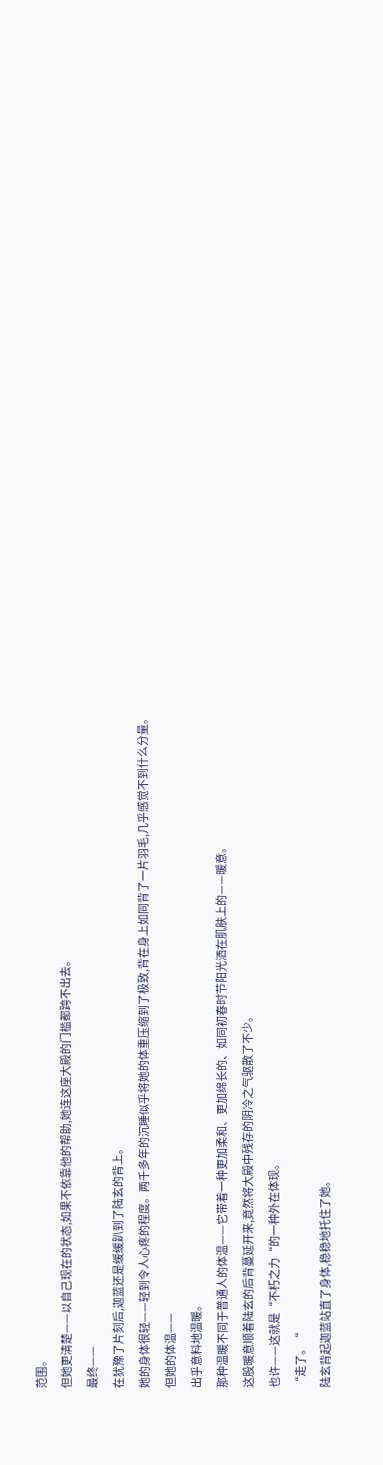范围。
但她更清楚——以自己现在的状态,如果不依靠他的帮助,她连这座大殿的门槛都跨不出去。
最终——
在犹豫了片刻后,迦蓝还是缓缓趴到了陆玄的背上。
她的身体很轻——轻到令人心疼的程度。两千多年的沉睡似乎将她的体重压缩到了极致,背在身上如同背了一片羽毛,几乎感觉不到什么分量。
但她的体温——
出乎意料地温暖。
那种温暖不同于普通人的体温——它带着一种更加柔和、更加绵长的、如同初春时节阳光洒在肌肤上的——暖意。
这股暖意顺着陆玄的后背蔓延开来,竟然将大殿中残存的阴冷之气驱散了不少。
也许——这就是“不朽之力“的一种外在体现。
“走了。“
陆玄背起迦蓝站直了身体,稳稳地托住了她。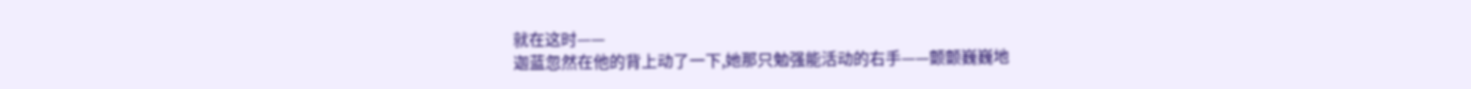就在这时——
迦蓝忽然在他的背上动了一下,她那只勉强能活动的右手——颤颤巍巍地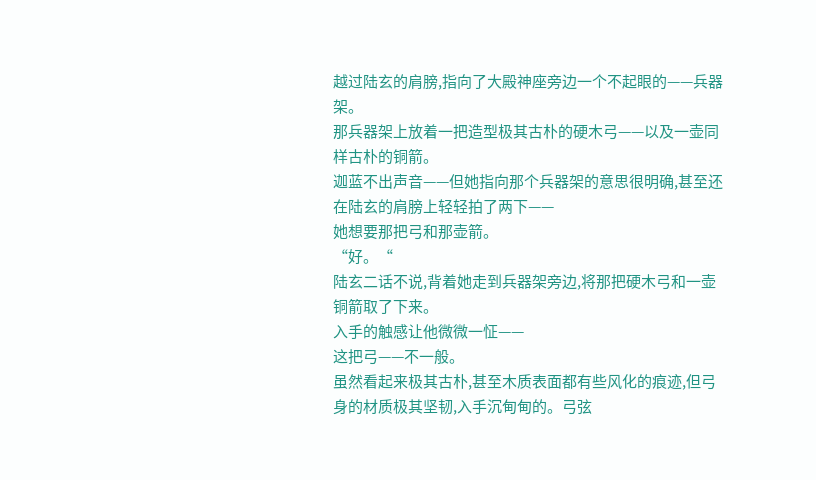越过陆玄的肩膀,指向了大殿神座旁边一个不起眼的——兵器架。
那兵器架上放着一把造型极其古朴的硬木弓——以及一壶同样古朴的铜箭。
迦蓝不出声音——但她指向那个兵器架的意思很明确,甚至还在陆玄的肩膀上轻轻拍了两下——
她想要那把弓和那壶箭。
“好。“
陆玄二话不说,背着她走到兵器架旁边,将那把硬木弓和一壶铜箭取了下来。
入手的触感让他微微一怔——
这把弓——不一般。
虽然看起来极其古朴,甚至木质表面都有些风化的痕迹,但弓身的材质极其坚韧,入手沉甸甸的。弓弦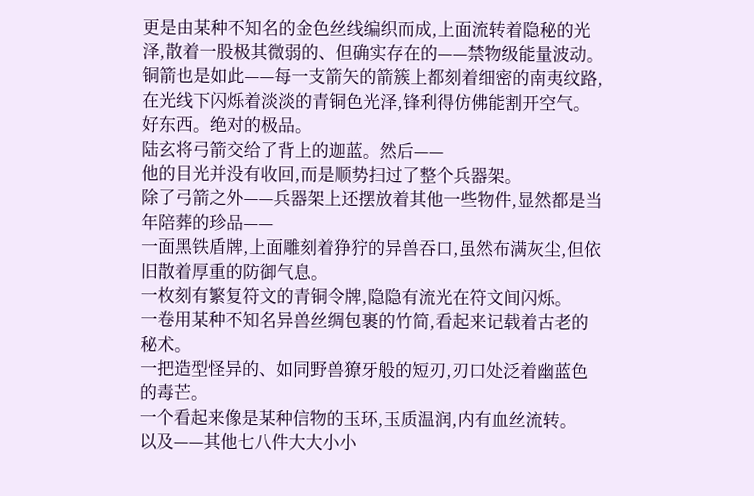更是由某种不知名的金色丝线编织而成,上面流转着隐秘的光泽,散着一股极其微弱的、但确实存在的——禁物级能量波动。
铜箭也是如此——每一支箭矢的箭簇上都刻着细密的南夷纹路,在光线下闪烁着淡淡的青铜色光泽,锋利得仿佛能割开空气。
好东西。绝对的极品。
陆玄将弓箭交给了背上的迦蓝。然后——
他的目光并没有收回,而是顺势扫过了整个兵器架。
除了弓箭之外——兵器架上还摆放着其他一些物件,显然都是当年陪葬的珍品——
一面黑铁盾牌,上面雕刻着狰狞的异兽吞口,虽然布满灰尘,但依旧散着厚重的防御气息。
一枚刻有繁复符文的青铜令牌,隐隐有流光在符文间闪烁。
一卷用某种不知名异兽丝绸包裹的竹简,看起来记载着古老的秘术。
一把造型怪异的、如同野兽獠牙般的短刃,刃口处泛着幽蓝色的毒芒。
一个看起来像是某种信物的玉环,玉质温润,内有血丝流转。
以及——其他七八件大大小小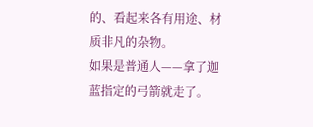的、看起来各有用途、材质非凡的杂物。
如果是普通人——拿了迦蓝指定的弓箭就走了。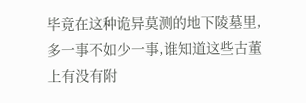毕竟在这种诡异莫测的地下陵墓里,多一事不如少一事,谁知道这些古董上有没有附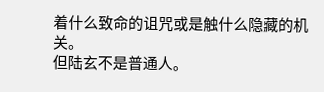着什么致命的诅咒或是触什么隐藏的机关。
但陆玄不是普通人。